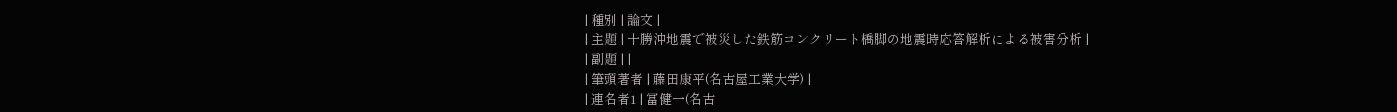| 種別 | 論文 |
| 主題 | 十勝沖地震で被災した鉄筋コンクリート橋脚の地震時応答解析による被害分析 |
| 副題 | |
| 筆頭著者 | 藤田康平(名古屋工業大学) |
| 連名者1 | 冨健一(名古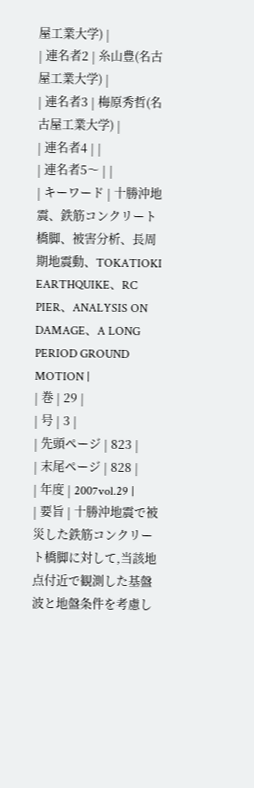屋工業大学) |
| 連名者2 | 糸山豊(名古屋工業大学) |
| 連名者3 | 梅原秀哲(名古屋工業大学) |
| 連名者4 | |
| 連名者5〜 | |
| キーワード | 十勝沖地震、鉄筋コンクリート橋脚、被害分析、長周期地震動、TOKATIOKI EARTHQUIKE、RC PIER、ANALYSIS ON DAMAGE、A LONG PERIOD GROUND MOTION |
| 巻 | 29 |
| 号 | 3 |
| 先頭ページ | 823 |
| 末尾ページ | 828 |
| 年度 | 2007vol.29 |
| 要旨 | 十勝沖地震で被災した鉄筋コンクリート橋脚に対して,当該地点付近で観測した基盤波と地盤条件を考慮し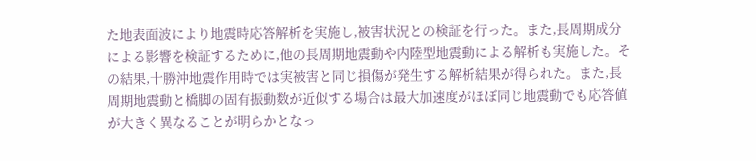た地表面波により地震時応答解析を実施し,被害状況との検証を行った。また,長周期成分による影響を検証するために,他の長周期地震動や内陸型地震動による解析も実施した。その結果,十勝沖地震作用時では実被害と同じ損傷が発生する解析結果が得られた。また,長周期地震動と橋脚の固有振動数が近似する場合は最大加速度がほぼ同じ地震動でも応答値が大きく異なることが明らかとなっ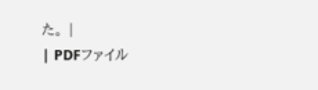た。 |
| PDFファイル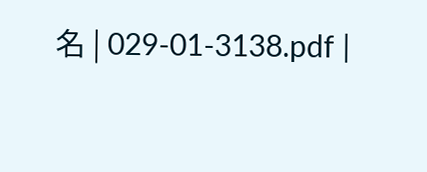名 | 029-01-3138.pdf |